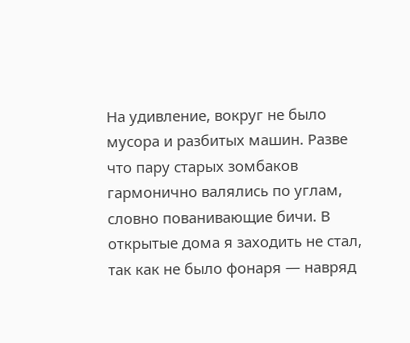На удивление, вокруг не было мусора и разбитых машин. Разве что пару старых зомбаков гармонично валялись по углам, словно пованивающие бичи. В открытые дома я заходить не стал, так как не было фонаря — навряд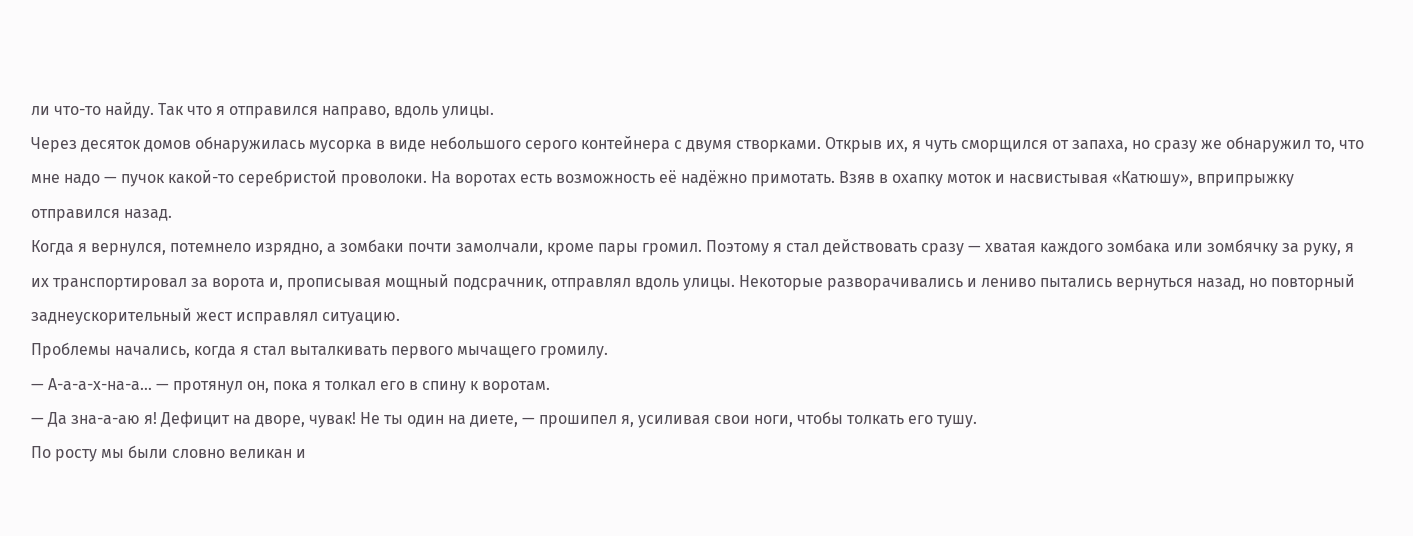ли что-то найду. Так что я отправился направо, вдоль улицы.
Через десяток домов обнаружилась мусорка в виде небольшого серого контейнера с двумя створками. Открыв их, я чуть сморщился от запаха, но сразу же обнаружил то, что мне надо — пучок какой-то серебристой проволоки. На воротах есть возможность её надёжно примотать. Взяв в охапку моток и насвистывая «Катюшу», вприпрыжку отправился назад.
Когда я вернулся, потемнело изрядно, а зомбаки почти замолчали, кроме пары громил. Поэтому я стал действовать сразу — хватая каждого зомбака или зомбячку за руку, я их транспортировал за ворота и, прописывая мощный подсрачник, отправлял вдоль улицы. Некоторые разворачивались и лениво пытались вернуться назад, но повторный заднеускорительный жест исправлял ситуацию.
Проблемы начались, когда я стал выталкивать первого мычащего громилу.
— А-а-а-х-на-а… — протянул он, пока я толкал его в спину к воротам.
— Да зна-а-аю я! Дефицит на дворе, чувак! Не ты один на диете, — прошипел я, усиливая свои ноги, чтобы толкать его тушу.
По росту мы были словно великан и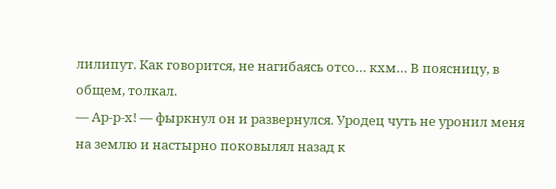лилипут. Как говорится, не нагибаясь отсо… кхм… В поясницу, в общем, толкал.
— Ар-р-х! — фыркнул он и развернулся. Уродец чуть не уронил меня на землю и настырно поковылял назад к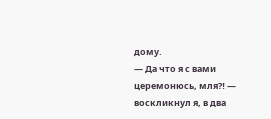дому.
— Да что я с вами церемонюсь, мля⁈ — воскликнул я, в два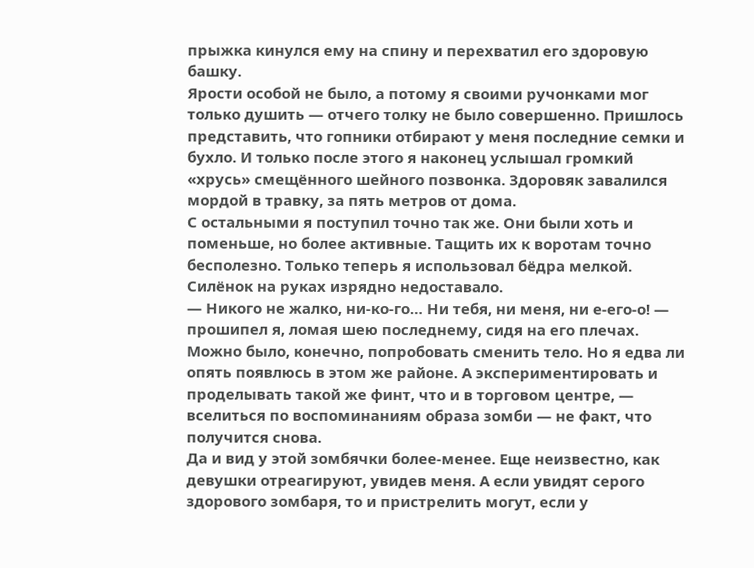прыжка кинулся ему на спину и перехватил его здоровую башку.
Ярости особой не было, а потому я своими ручонками мог только душить — отчего толку не было совершенно. Пришлось представить, что гопники отбирают у меня последние семки и бухло. И только после этого я наконец услышал громкий «хрусь» смещённого шейного позвонка. Здоровяк завалился мордой в травку, за пять метров от дома.
С остальными я поступил точно так же. Они были хоть и поменьше, но более активные. Тащить их к воротам точно бесполезно. Только теперь я использовал бёдра мелкой. Силёнок на руках изрядно недоставало.
— Никого не жалко, ни-ко-го… Ни тебя, ни меня, ни е-его-о! — прошипел я, ломая шею последнему, сидя на его плечах.
Можно было, конечно, попробовать сменить тело. Но я едва ли опять появлюсь в этом же районе. А экспериментировать и проделывать такой же финт, что и в торговом центре, — вселиться по воспоминаниям образа зомби — не факт, что получится снова.
Да и вид у этой зомбячки более-менее. Еще неизвестно, как девушки отреагируют, увидев меня. А если увидят серого здорового зомбаря, то и пристрелить могут, если у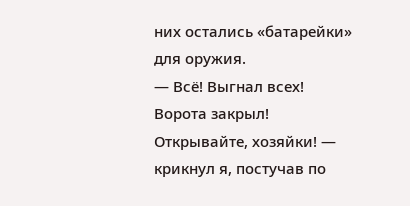них остались «батарейки» для оружия.
— Всё! Выгнал всех! Ворота закрыл! Открывайте, хозяйки! — крикнул я, постучав по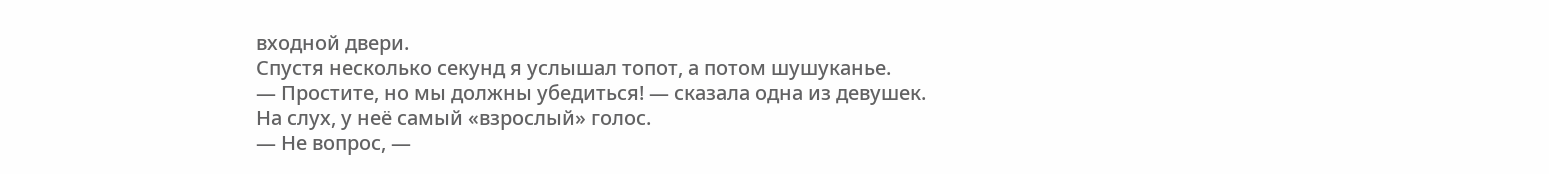входной двери.
Спустя несколько секунд я услышал топот, а потом шушуканье.
— Простите, но мы должны убедиться! — сказала одна из девушек.
На слух, у неё самый «взрослый» голос.
— Не вопрос, —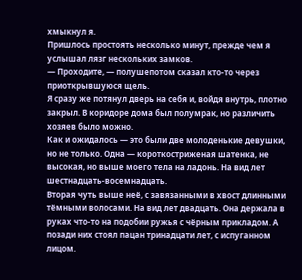хмыкнул я.
Пришлось простоять несколько минут, прежде чем я услышал лязг нескольких замков.
— Проходите, — полушепотом сказал кто-то через приоткрывшуюся щель.
Я сразу же потянул дверь на себя и, войдя внутрь, плотно закрыл. В коридоре дома был полумрак, но различить хозяев было можно.
Как и ожидалось — это были две молоденькие девушки, но не только. Одна — короткостриженая шатенка, не высокая, но выше моего тела на ладонь. На вид лет шестнадцать-восемнадцать.
Вторая чуть выше неё, с завязанными в хвост длинными тёмными волосами. На вид лет двадцать. Она держала в руках что-то на подобии ружья с чёрным прикладом. А позади них стоял пацан тринадцати лет, с испуганном лицом.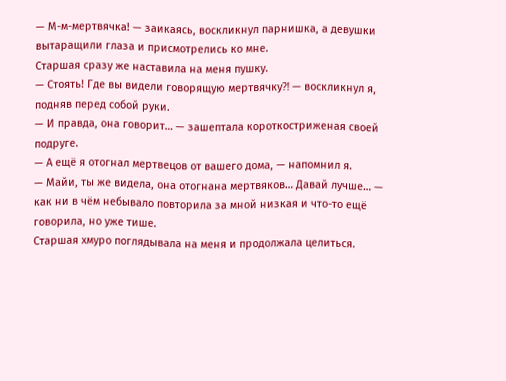— М-м-мертвячка! — заикаясь, воскликнул парнишка, а девушки вытаращили глаза и присмотрелись ко мне.
Старшая сразу же наставила на меня пушку.
— Стоять! Где вы видели говорящую мертвячку⁈ — воскликнул я, подняв перед собой руки.
— И правда, она говорит… — зашептала короткостриженая своей подруге.
— А ещё я отогнал мертвецов от вашего дома, — напомнил я.
— Майи, ты же видела, она отогнана мертвяков… Давай лучше… — как ни в чём небывало повторила за мной низкая и что-то ещё говорила, но уже тише.
Старшая хмуро поглядывала на меня и продолжала целиться.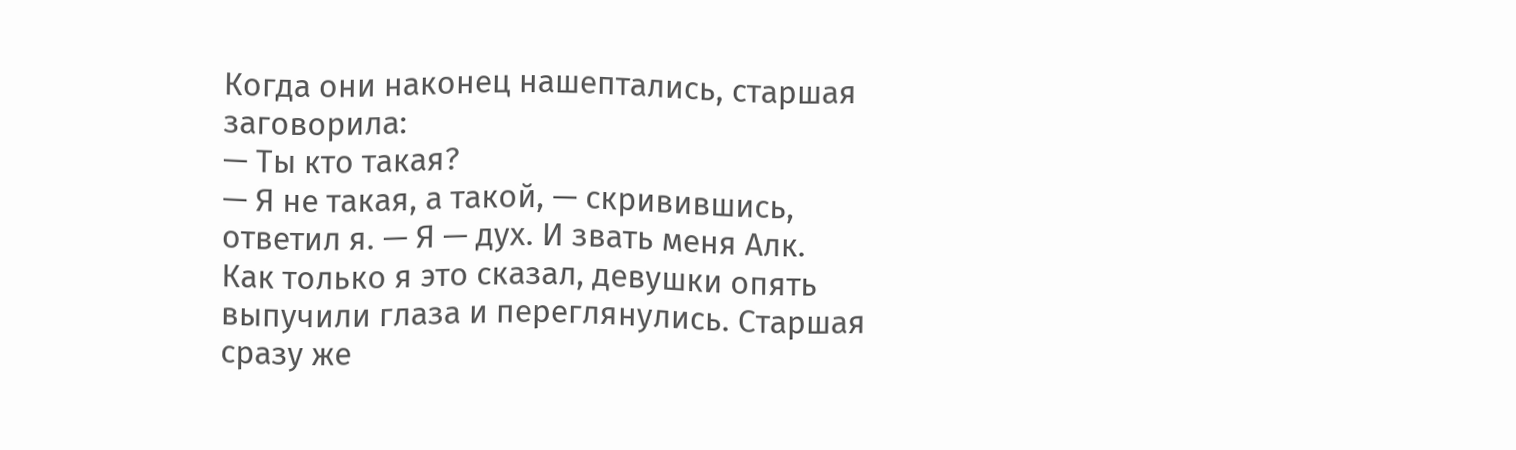Когда они наконец нашептались, старшая заговорила:
— Ты кто такая?
— Я не такая, а такой, — скривившись, ответил я. — Я — дух. И звать меня Алк.
Как только я это сказал, девушки опять выпучили глаза и переглянулись. Старшая сразу же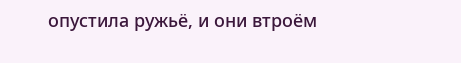опустила ружьё, и они втроём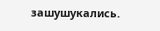зашушукались.